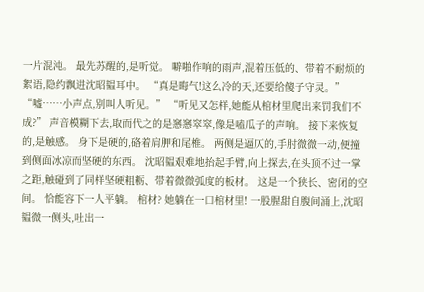一片混沌。 最先苏醒的,是听觉。 噼啪作响的雨声,混着压低的、带着不耐烦的絮语,隐约飘进沈昭韫耳中。 “真是晦气!这么冷的天,还要给傻子守灵。” “嘘……小声点,别叫人听见。” “听见又怎样,她能从棺材里爬出来罚我们不成?” 声音模糊下去,取而代之的是窸窸窣窣,像是嗑瓜子的声响。 接下来恢复的,是触感。 身下是硬的,硌着肩胛和尾椎。 两侧是逼仄的,手肘微微一动,便撞到侧面冰凉而坚硬的东西。 沈昭韫艰难地抬起手臂,向上探去,在头顶不过一掌之距,触碰到了同样坚硬粗粝、带着微微弧度的板材。 这是一个狭长、密闭的空间。 恰能容下一人平躺。 棺材? 她躺在一口棺材里! 一股腥甜自腹间涌上,沈昭韫微一侧头,吐出一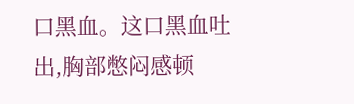口黑血。这口黑血吐出,胸部憋闷感顿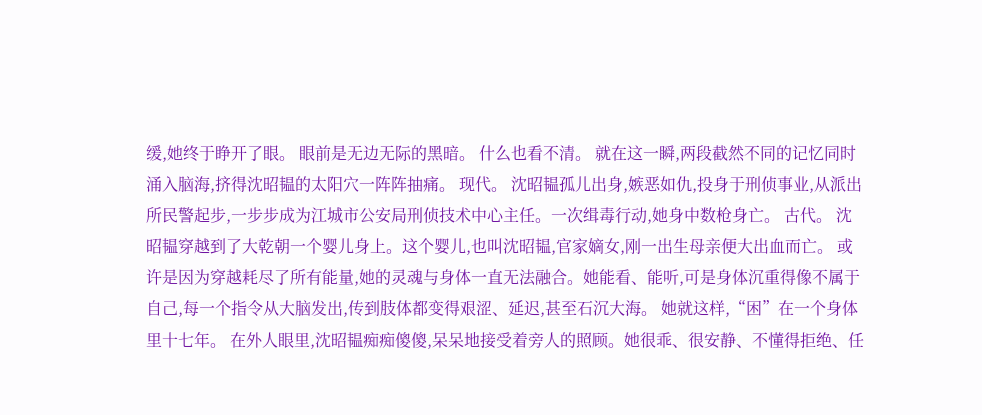缓,她终于睁开了眼。 眼前是无边无际的黑暗。 什么也看不清。 就在这一瞬,两段截然不同的记忆同时涌入脑海,挤得沈昭韫的太阳穴一阵阵抽痛。 现代。 沈昭韫孤儿出身,嫉恶如仇,投身于刑侦事业,从派出所民警起步,一步步成为江城市公安局刑侦技术中心主任。一次缉毒行动,她身中数枪身亡。 古代。 沈昭韫穿越到了大乾朝一个婴儿身上。这个婴儿,也叫沈昭韫,官家嫡女,刚一出生母亲便大出血而亡。 或许是因为穿越耗尽了所有能量,她的灵魂与身体一直无法融合。她能看、能听,可是身体沉重得像不属于自己,每一个指令从大脑发出,传到肢体都变得艰涩、延迟,甚至石沉大海。 她就这样,“困”在一个身体里十七年。 在外人眼里,沈昭韫痴痴傻傻,呆呆地接受着旁人的照顾。她很乖、很安静、不懂得拒绝、任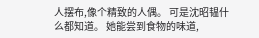人摆布,像个精致的人偶。 可是沈昭韫什么都知道。 她能尝到食物的味道,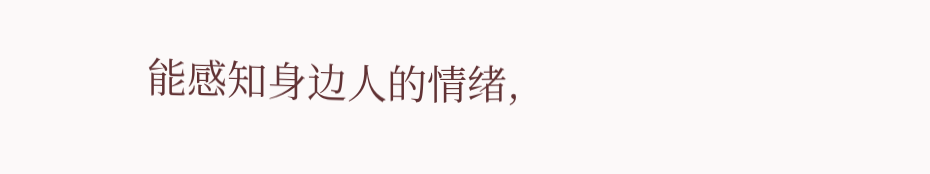能感知身边人的情绪,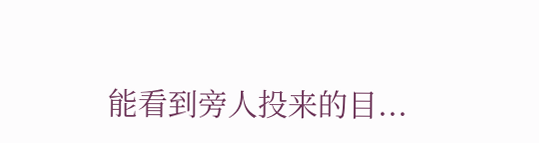能看到旁人投来的目...